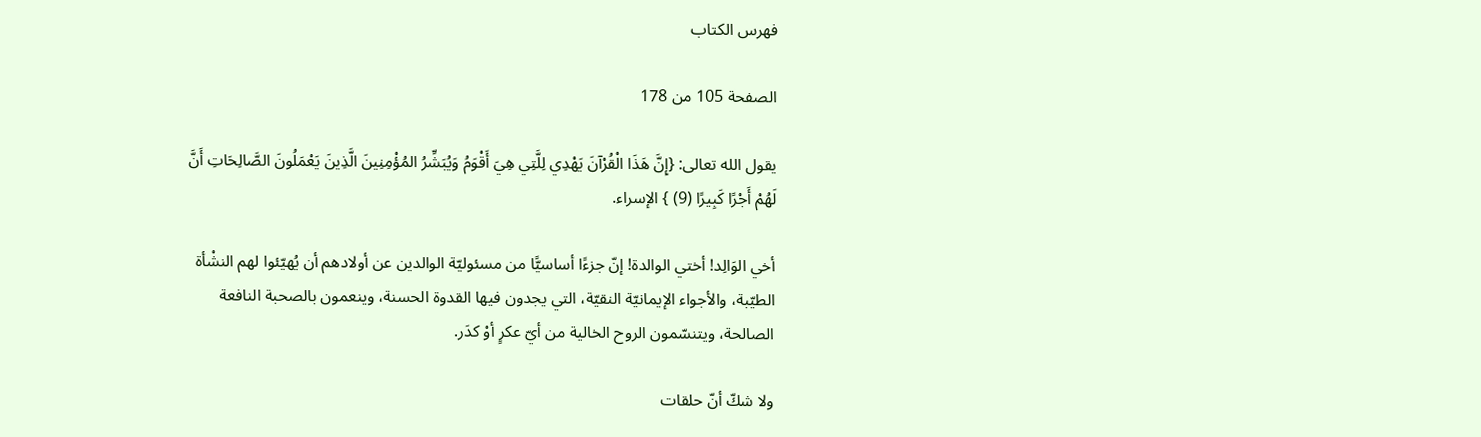فهرس الكتاب

الصفحة 105 من 178

يقول الله تعالى: {إِنَّ هَذَا الْقُرْآنَ يَهْدِي لِلَّتِي هِيَ أَقْوَمُ وَيُبَشِّرُ المُؤْمِنِينَ الَّذِينَ يَعْمَلُونَ الصَّالِحَاتِ أَنَّ لَهُمْ أَجْرًا كَبِيرًا (9) } الإسراء.

أخي الوَالِد! أختي الوالدة! إنّ جزءًا أساسيًّا من مسئوليّة الوالدين عن أولادهم أن يُهيّئوا لهم النشْأة الطيّبة، والأجواء الإيمانيّة النقيّة، التي يجدون فيها القدوة الحسنة، وينعمون بالصحبة النافعة الصالحة، ويتنسّمون الروح الخالية من أيّ عكرٍ أوْ كدَر.

ولا شكّ أنّ حلقات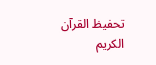تحفيظ القرآن الكريم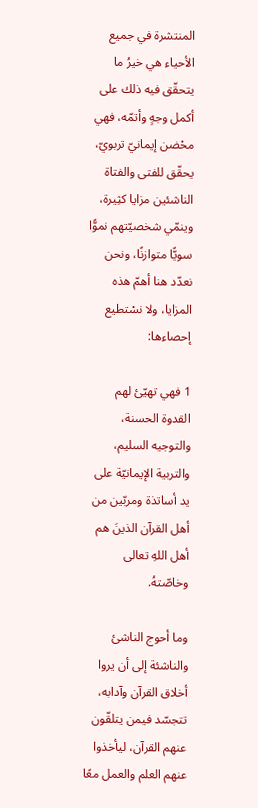المنتشرة في جميع الأحياء هي خيرُ ما يتحقّق فيه ذلك على أكمل وجهٍ وأتمّه، فهي محْضن إيمانيّ تربويّ، يحقّق للفتى والفتاة الناشئين مزايا كثِيرة، وينمّي شخصيّتهم نموًّا سويًّا متوازنًا، ونحن نعدّد هنا أهمّ هذه المزايا، ولا نسْتطيع إحصاءها:

1 فهي تهيّئ لهم القدوة الحسنة، والتوجيه السليم، والتربية الإيمانيّة على يد أساتذة ومربّين من أهل القرآن الذينَ هم أهل اللهِ تعالى وخاصّتهُ.

وما أحوج الناشئ والناشئة إلى أن يروا أخلاق القرآن وآدابه، تتجسّد فيمن يتلقّون عنهم القرآن، ليأخذوا عنهم العلم والعمل معًا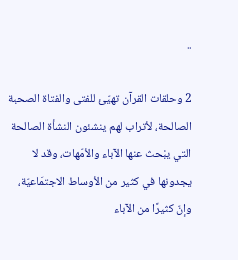..

2 وحلقات القرآن تهيّئ للفتى والفتاة الصحبة الصالحة، لأتراب لهم ينشئون النشأة الصالحة التي يبْحث عنها الآباء والأمّهات، وقد لا يجدونها في كثير من الأوساط الاجتمَاعيّة، وإنّ كثيرًا من الآباء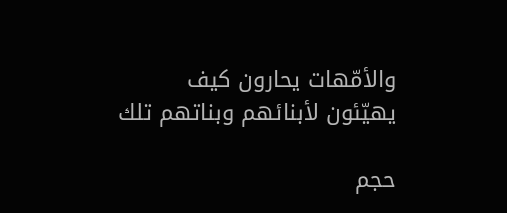والأمّهات يحارون كيف يهيّئون لأبنائهم وبناتهم تلك

حجم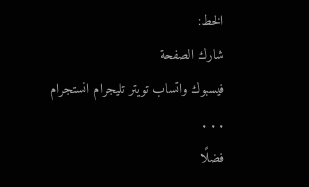الخط:
شارك الصفحة
فيسبوك واتساب تويتر تليجرام انستجرام
. . .
فضلًا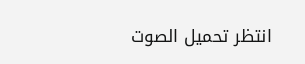انتظر تحميل الصوت